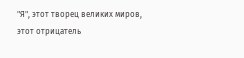"Я", этот творец великих миров, этот отрицатель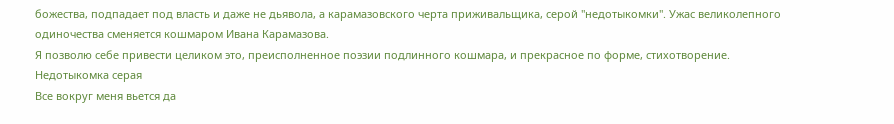божества, подпадает под власть и даже не дьявола, а карамазовского черта приживальщика, серой "недотыкомки". Ужас великолепного одиночества сменяется кошмаром Ивана Карамазова.
Я позволю себе привести целиком это, преисполненное поэзии подлинного кошмара, и прекрасное по форме, стихотворение.
Недотыкомка серая
Все вокруг меня вьется да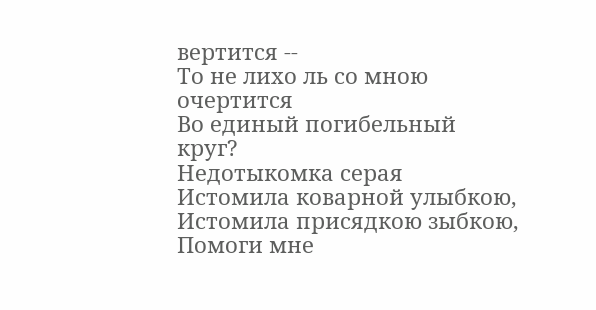вертится --
То не лихо ль со мною очертится
Во единый погибельный круг?
Недотыкомка серая
Истомила коварной улыбкою,
Истомила присядкою зыбкою,
Помоги мне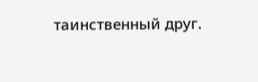таинственный друг.